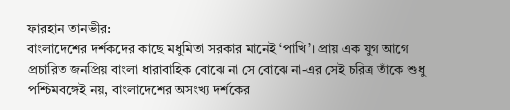ফারহান তানভীর:
বাংলাদেশের দর্শকদের কাছে মধুমিতা সরকার মানেই ‘পাখি’। প্রায় এক যুগ আগে প্রচারিত জনপ্রিয় বাংলা ধারাবাহিক বোঝে না সে বোঝে না-এর সেই চরিত্র তাঁকে শুধু পশ্চিমবঙ্গেই নয়, বাংলাদেশের অসংখ্য দর্শকের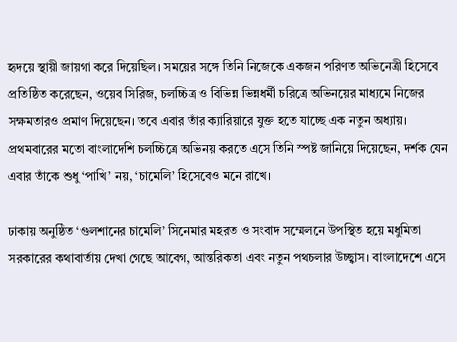হৃদয়ে স্থায়ী জায়গা করে দিয়েছিল। সময়ের সঙ্গে তিনি নিজেকে একজন পরিণত অভিনেত্রী হিসেবে প্রতিষ্ঠিত করেছেন, ওয়েব সিরিজ, চলচ্চিত্র ও বিভিন্ন ভিন্নধর্মী চরিত্রে অভিনয়ের মাধ্যমে নিজের সক্ষমতারও প্রমাণ দিয়েছেন। তবে এবার তাঁর ক্যারিয়ারে যুক্ত হতে যাচ্ছে এক নতুন অধ্যায়। প্রথমবারের মতো বাংলাদেশি চলচ্চিত্রে অভিনয় করতে এসে তিনি স্পষ্ট জানিয়ে দিয়েছেন, দর্শক যেন এবার তাঁকে শুধু ‘পাখি’ নয়, ‘চামেলি’ হিসেবেও মনে রাখে।

ঢাকায় অনুষ্ঠিত ‘গুলশানের চামেলি’ সিনেমার মহরত ও সংবাদ সম্মেলনে উপস্থিত হয়ে মধুমিতা সরকারের কথাবার্তায় দেখা গেছে আবেগ, আন্তরিকতা এবং নতুন পথচলার উচ্ছ্বাস। বাংলাদেশে এসে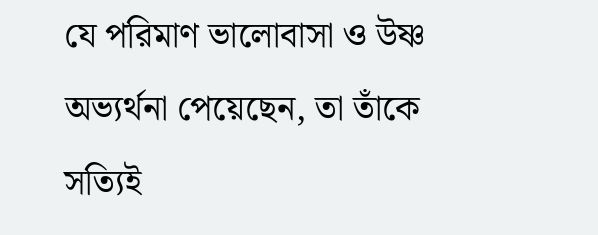যে পরিমাণ ভালোবাসা ও উষ্ণ অভ্যর্থনা পেয়েছেন, তা তাঁকে সত্যিই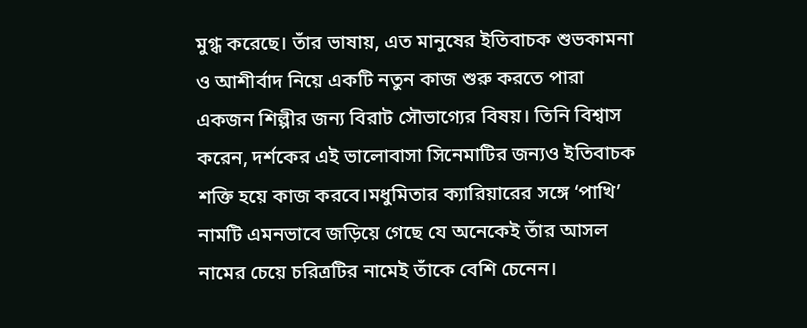মুগ্ধ করেছে। তাঁর ভাষায়, এত মানুষের ইতিবাচক শুভকামনা ও আশীর্বাদ নিয়ে একটি নতুন কাজ শুরু করতে পারা একজন শিল্পীর জন্য বিরাট সৌভাগ্যের বিষয়। তিনি বিশ্বাস করেন, দর্শকের এই ভালোবাসা সিনেমাটির জন্যও ইতিবাচক শক্তি হয়ে কাজ করবে।মধুমিতার ক্যারিয়ারের সঙ্গে ‘পাখি’ নামটি এমনভাবে জড়িয়ে গেছে যে অনেকেই তাঁর আসল নামের চেয়ে চরিত্রটির নামেই তাঁকে বেশি চেনেন।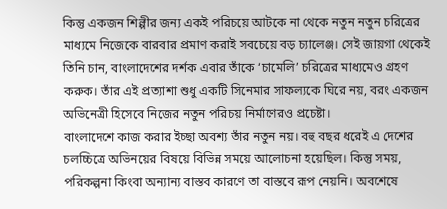কিন্তু একজন শিল্পীর জন্য একই পরিচয়ে আটকে না থেকে নতুন নতুন চরিত্রের মাধ্যমে নিজেকে বারবার প্রমাণ করাই সবচেয়ে বড় চ্যালেঞ্জ। সেই জায়গা থেকেই তিনি চান, বাংলাদেশের দর্শক এবার তাঁকে ‘চামেলি’ চরিত্রের মাধ্যমেও গ্রহণ করুক। তাঁর এই প্রত্যাশা শুধু একটি সিনেমার সাফল্যকে ঘিরে নয়, বরং একজন অভিনেত্রী হিসেবে নিজের নতুন পরিচয় নির্মাণেরও প্রচেষ্টা।
বাংলাদেশে কাজ করার ইচ্ছা অবশ্য তাঁর নতুন নয়। বহু বছর ধরেই এ দেশের চলচ্চিত্রে অভিনয়ের বিষয়ে বিভিন্ন সময়ে আলোচনা হয়েছিল। কিন্তু সময়, পরিকল্পনা কিংবা অন্যান্য বাস্তব কারণে তা বাস্তবে রূপ নেয়নি। অবশেষে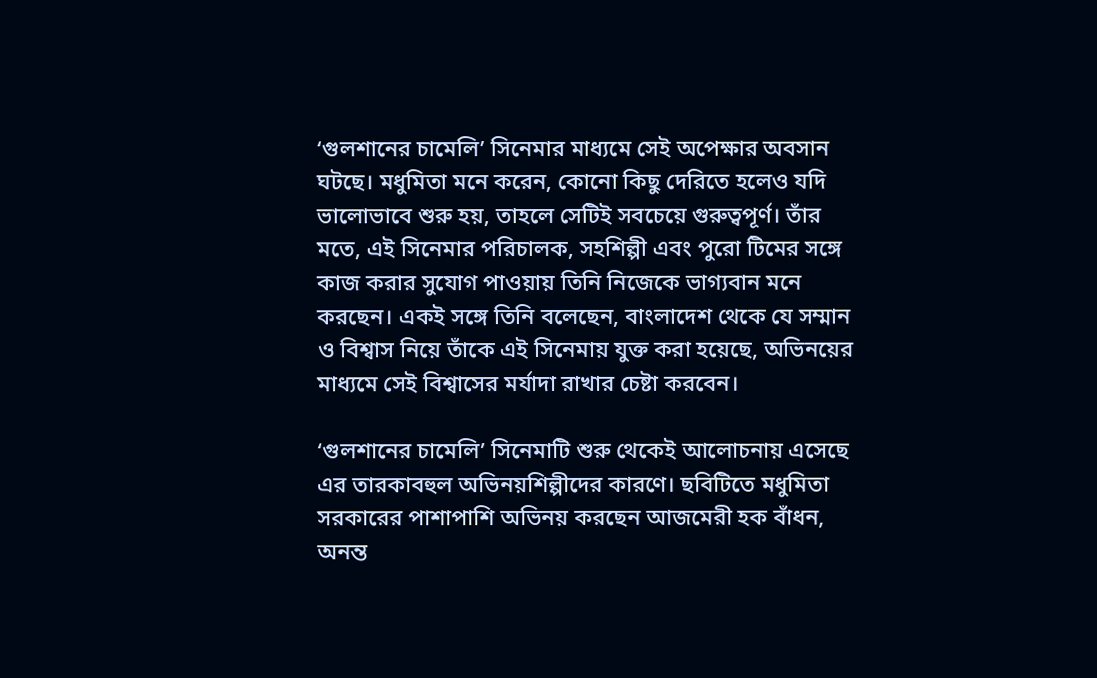‘গুলশানের চামেলি’ সিনেমার মাধ্যমে সেই অপেক্ষার অবসান ঘটছে। মধুমিতা মনে করেন, কোনো কিছু দেরিতে হলেও যদি ভালোভাবে শুরু হয়, তাহলে সেটিই সবচেয়ে গুরুত্বপূর্ণ। তাঁর মতে, এই সিনেমার পরিচালক, সহশিল্পী এবং পুরো টিমের সঙ্গে কাজ করার সুযোগ পাওয়ায় তিনি নিজেকে ভাগ্যবান মনে করছেন। একই সঙ্গে তিনি বলেছেন, বাংলাদেশ থেকে যে সম্মান ও বিশ্বাস নিয়ে তাঁকে এই সিনেমায় যুক্ত করা হয়েছে, অভিনয়ের মাধ্যমে সেই বিশ্বাসের মর্যাদা রাখার চেষ্টা করবেন।

‘গুলশানের চামেলি’ সিনেমাটি শুরু থেকেই আলোচনায় এসেছে এর তারকাবহুল অভিনয়শিল্পীদের কারণে। ছবিটিতে মধুমিতা সরকারের পাশাপাশি অভিনয় করছেন আজমেরী হক বাঁধন, অনন্ত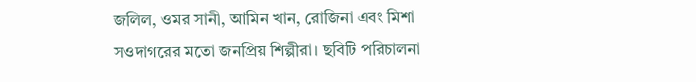জলিল, ওমর সানী, আমিন খান, রোজিনা এবং মিশা সওদাগরের মতো জনপ্রিয় শিল্পীরা। ছবিটি পরিচালনা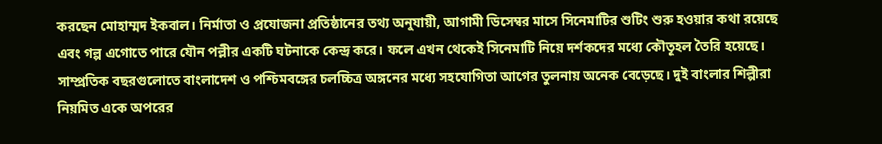করছেন মোহাম্মদ ইকবাল। নির্মাতা ও প্রযোজনা প্রতিষ্ঠানের তথ্য অনুযায়ী, আগামী ডিসেম্বর মাসে সিনেমাটির শুটিং শুরু হওয়ার কথা রয়েছে এবং গল্প এগোতে পারে যৌন পল্লীর একটি ঘটনাকে কেন্দ্র করে। ফলে এখন থেকেই সিনেমাটি নিয়ে দর্শকদের মধ্যে কৌতূহল তৈরি হয়েছে।
সাম্প্রতিক বছরগুলোতে বাংলাদেশ ও পশ্চিমবঙ্গের চলচ্চিত্র অঙ্গনের মধ্যে সহযোগিতা আগের তুলনায় অনেক বেড়েছে। দুই বাংলার শিল্পীরা নিয়মিত একে অপরের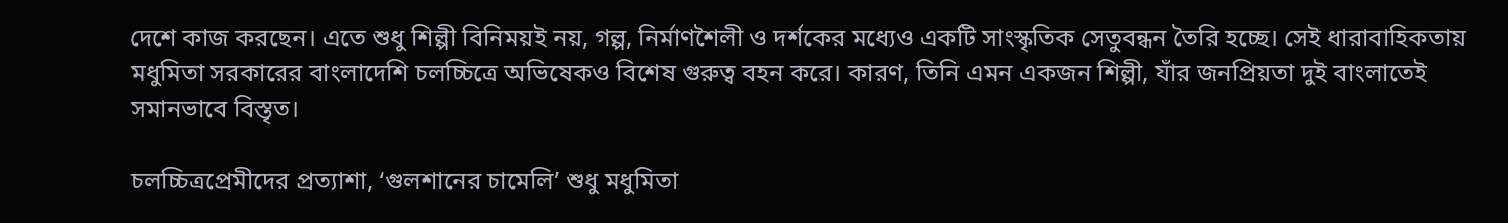দেশে কাজ করছেন। এতে শুধু শিল্পী বিনিময়ই নয়, গল্প, নির্মাণশৈলী ও দর্শকের মধ্যেও একটি সাংস্কৃতিক সেতুবন্ধন তৈরি হচ্ছে। সেই ধারাবাহিকতায় মধুমিতা সরকারের বাংলাদেশি চলচ্চিত্রে অভিষেকও বিশেষ গুরুত্ব বহন করে। কারণ, তিনি এমন একজন শিল্পী, যাঁর জনপ্রিয়তা দুই বাংলাতেই সমানভাবে বিস্তৃত।

চলচ্চিত্রপ্রেমীদের প্রত্যাশা, ‘গুলশানের চামেলি’ শুধু মধুমিতা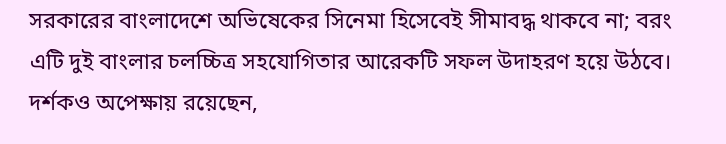সরকারের বাংলাদেশে অভিষেকের সিনেমা হিসেবেই সীমাবদ্ধ থাকবে না; বরং এটি দুই বাংলার চলচ্চিত্র সহযোগিতার আরেকটি সফল উদাহরণ হয়ে উঠবে। দর্শকও অপেক্ষায় রয়েছেন,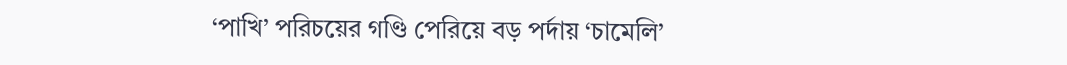‘পাখি’ পরিচয়ের গণ্ডি পেরিয়ে বড় পর্দায় ‘চামেলি’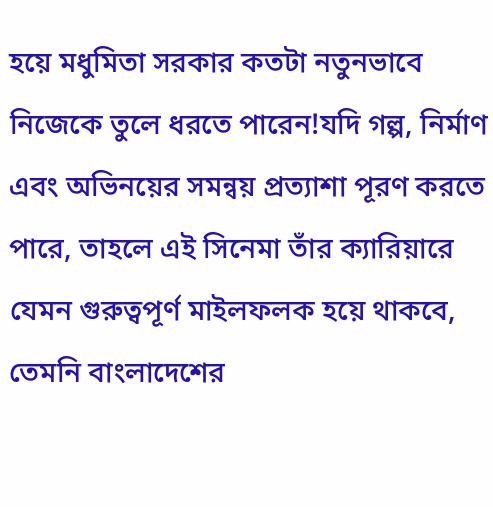হয়ে মধুমিতা সরকার কতটা নতুনভাবে নিজেকে তুলে ধরতে পারেন!যদি গল্প, নির্মাণ এবং অভিনয়ের সমন্বয় প্রত্যাশা পূরণ করতে পারে, তাহলে এই সিনেমা তাঁর ক্যারিয়ারে যেমন গুরুত্বপূর্ণ মাইলফলক হয়ে থাকবে, তেমনি বাংলাদেশের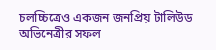চলচ্চিত্রেও একজন জনপ্রিয় টালিউড অভিনেত্রীর সফল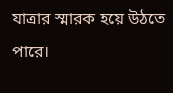যাত্রার স্মারক হয়ে উঠতে পারে।